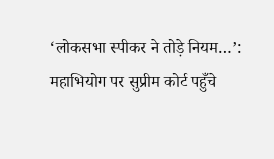‘लोकसभा स्पीकर ने तोड़े नियम…’: महाभियोग पर सुप्रीम कोर्ट पहुँचे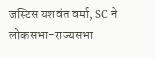जस्टिस यशवंत वर्मा, SC ने लोकसभा-राज्यसभा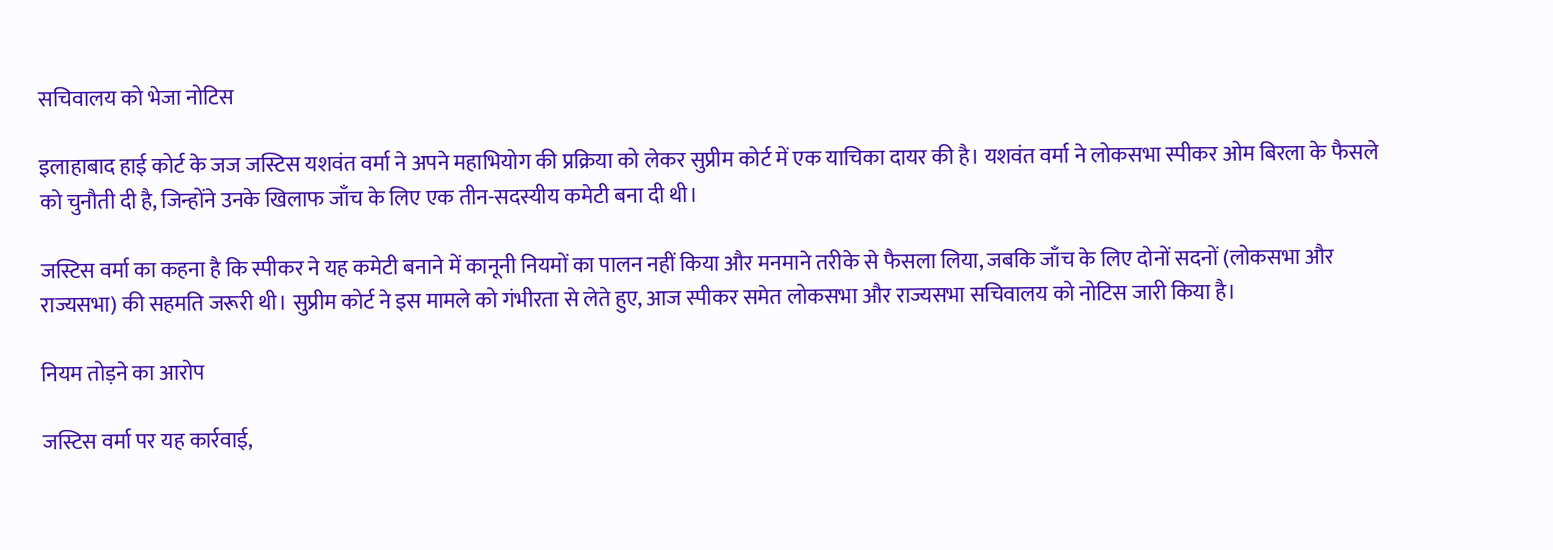सचिवालय को भेजा नोटिस

इलाहाबाद हाई कोर्ट के जज जस्टिस यशवंत वर्मा ने अपने महाभियोग की प्रक्रिया को लेकर सुप्रीम कोर्ट में एक याचिका दायर की है। यशवंत वर्मा ने लोकसभा स्पीकर ओम बिरला के फैसले को चुनौती दी है, जिन्होंने उनके खिलाफ जाँच के लिए एक तीन-सदस्यीय कमेटी बना दी थी।

जस्टिस वर्मा का कहना है कि स्पीकर ने यह कमेटी बनाने में कानूनी नियमों का पालन नहीं किया और मनमाने तरीके से फैसला लिया, जबकि जाँच के लिए दोनों सदनों (लोकसभा और राज्यसभा) की सहमति जरूरी थी। सुप्रीम कोर्ट ने इस मामले को गंभीरता से लेते हुए, आज स्पीकर समेत लोकसभा और राज्यसभा सचिवालय को नोटिस जारी किया है।

नियम तोड़ने का आरोप

जस्टिस वर्मा पर यह कार्रवाई,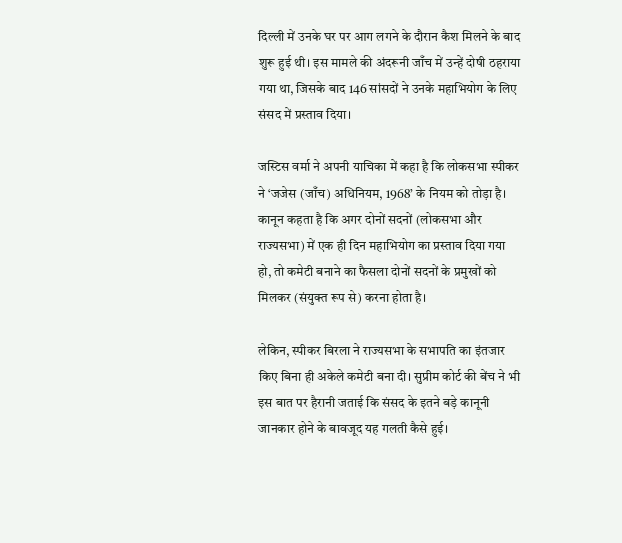दिल्ली में उनके घर पर आग लगने के दौरान कैश मिलने के बाद शुरू हुई थी। इस मामले की अंदरूनी जाँच में उन्हें दोषी ठहराया गया था, जिसके बाद 146 सांसदों ने उनके महाभियोग के लिए संसद में प्रस्ताव दिया।

जस्टिस वर्मा ने अपनी याचिका में कहा है कि लोकसभा स्पीकर ने ‘जजेस (जाँच) अधिनियम, 1968’ के नियम को तोड़ा है। कानून कहता है कि अगर दोनों सदनों (लोकसभा और राज्यसभा) में एक ही दिन महाभियोग का प्रस्ताव दिया गया हो, तो कमेटी बनाने का फैसला दोनों सदनों के प्रमुखों को मिलकर (संयुक्त रूप से) करना होता है।

लेकिन, स्पीकर बिरला ने राज्यसभा के सभापति का इंतजार किए बिना ही अकेले कमेटी बना दी। सुप्रीम कोर्ट की बेंच ने भी इस बात पर हैरानी जताई कि संसद के इतने बड़े कानूनी जानकार होने के बावजूद यह गलती कैसे हुई।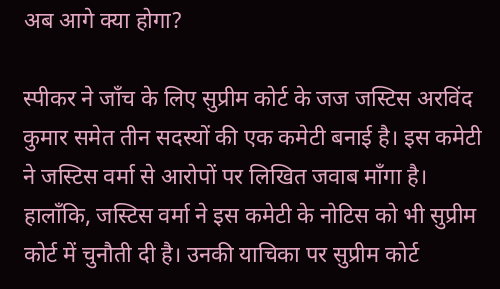अब आगे क्या होगा?

स्पीकर ने जाँच के लिए सुप्रीम कोर्ट के जज जस्टिस अरविंद कुमार समेत तीन सदस्यों की एक कमेटी बनाई है। इस कमेटी ने जस्टिस वर्मा से आरोपों पर लिखित जवाब माँगा है। हालाँकि, जस्टिस वर्मा ने इस कमेटी के नोटिस को भी सुप्रीम कोर्ट में चुनौती दी है। उनकी याचिका पर सुप्रीम कोर्ट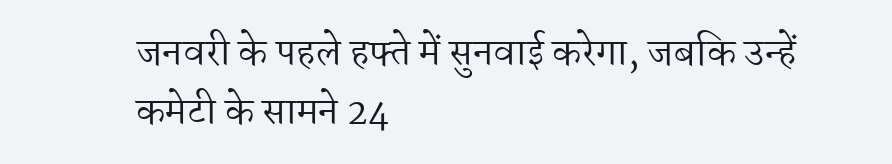जनवरी के पहले हफ्ते में सुनवाई करेगा, जबकि उन्हें कमेटी के सामने 24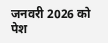जनवरी 2026 को पेश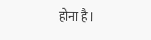होना है।